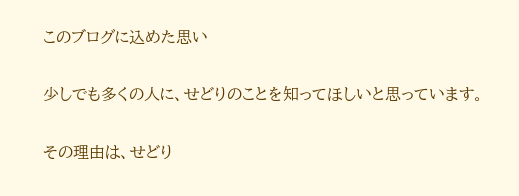このブログに込めた思い

少しでも多くの人に、せどりのことを知ってほしいと思っています。

その理由は、せどり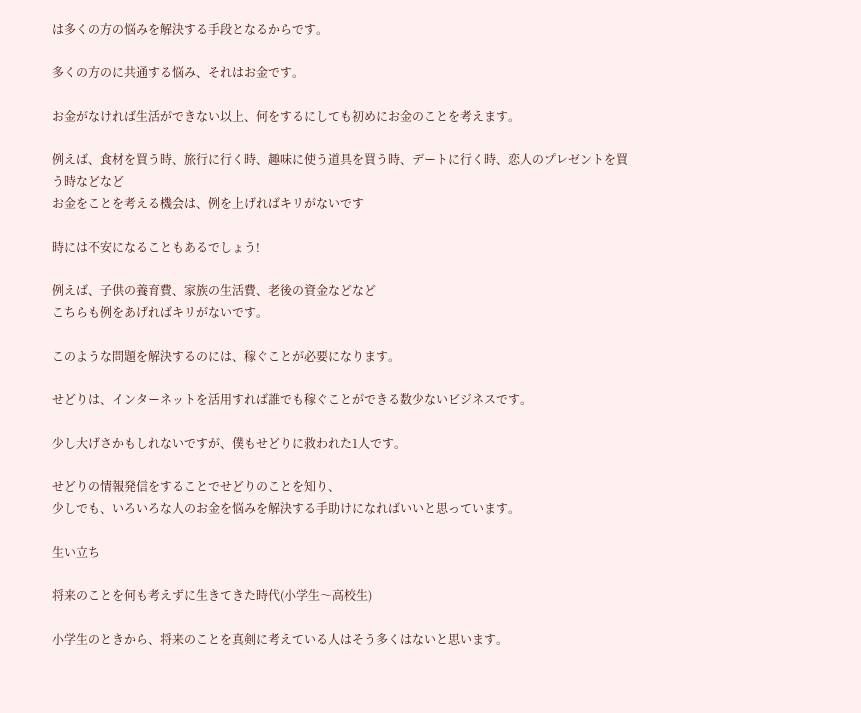は多くの方の悩みを解決する手段となるからです。

多くの方のに共通する悩み、それはお金です。

お金がなければ生活ができない以上、何をするにしても初めにお金のことを考えます。

例えば、食材を買う時、旅行に行く時、趣味に使う道具を買う時、デートに行く時、恋人のプレゼントを買う時などなど
お金をことを考える機会は、例を上げればキリがないです

時には不安になることもあるでしょう!

例えば、子供の養育費、家族の生活費、老後の資金などなど
こちらも例をあげればキリがないです。

このような問題を解決するのには、稼ぐことが必要になります。

せどりは、インターネットを活用すれば誰でも稼ぐことができる数少ないビジネスです。

少し大げさかもしれないですが、僕もせどりに救われた1人です。

せどりの情報発信をすることでせどりのことを知り、
少しでも、いろいろな人のお金を悩みを解決する手助けになればいいと思っています。

生い立ち

将来のことを何も考えずに生きてきた時代(小学生〜高校生)

小学生のときから、将来のことを真剣に考えている人はそう多くはないと思います。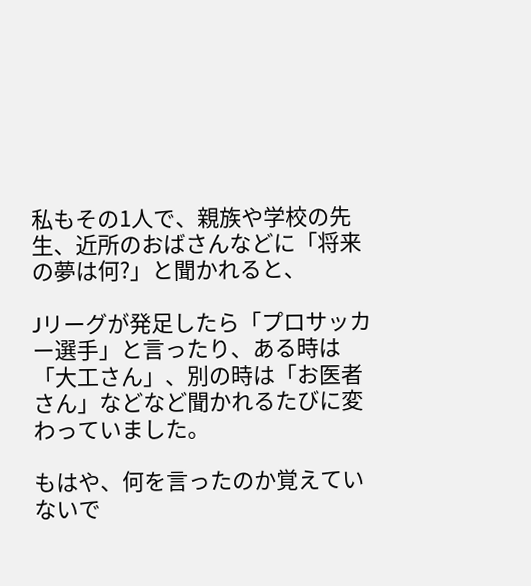私もその1人で、親族や学校の先生、近所のおばさんなどに「将来の夢は何?」と聞かれると、

Jリーグが発足したら「プロサッカー選手」と言ったり、ある時は「大工さん」、別の時は「お医者さん」などなど聞かれるたびに変わっていました。

もはや、何を言ったのか覚えていないで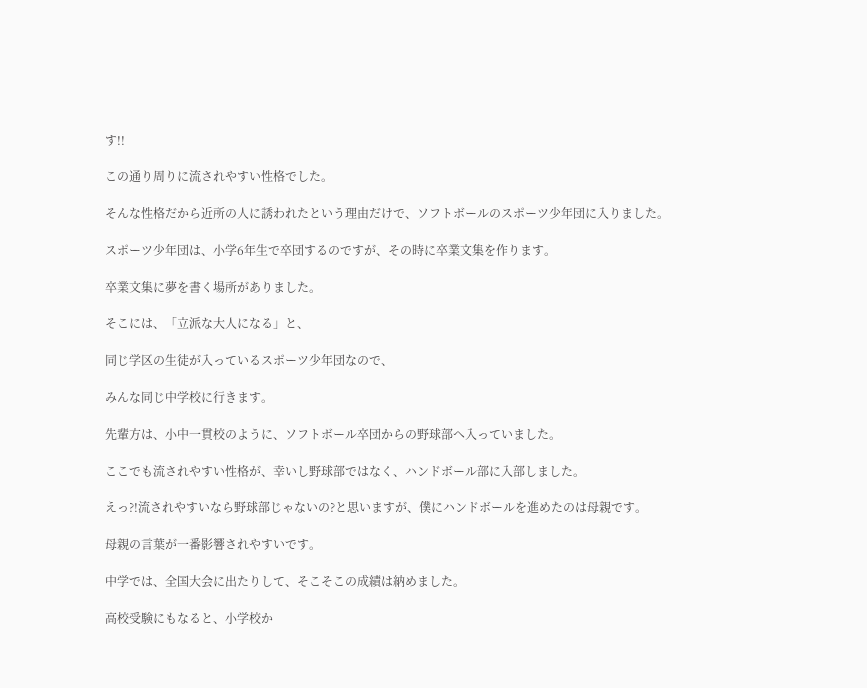す!!

この通り周りに流されやすい性格でした。

そんな性格だから近所の人に誘われたという理由だけで、ソフトボールのスポーツ少年団に入りました。

スポーツ少年団は、小学6年生で卒団するのですが、その時に卒業文集を作ります。

卒業文集に夢を書く場所がありました。

そこには、「立派な大人になる」と、

同じ学区の生徒が入っているスポーツ少年団なので、

みんな同じ中学校に行きます。

先輩方は、小中一貫校のように、ソフトボール卒団からの野球部へ入っていました。

ここでも流されやすい性格が、幸いし野球部ではなく、ハンドボール部に入部しました。

えっ?!流されやすいなら野球部じゃないの?と思いますが、僕にハンドボールを進めたのは母親です。

母親の言葉が一番影響されやすいです。

中学では、全国大会に出たりして、そこそこの成績は納めました。

高校受験にもなると、小学校か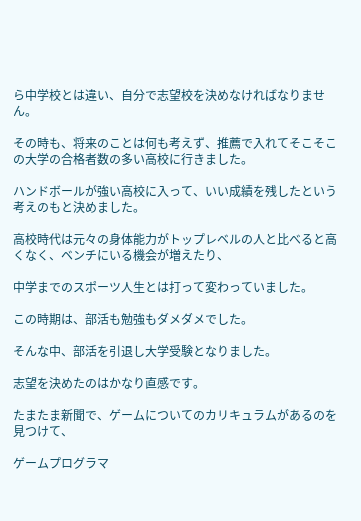ら中学校とは違い、自分で志望校を決めなければなりません。

その時も、将来のことは何も考えず、推薦で入れてそこそこの大学の合格者数の多い高校に行きました。

ハンドボールが強い高校に入って、いい成績を残したという考えのもと決めました。

高校時代は元々の身体能力がトップレベルの人と比べると高くなく、ベンチにいる機会が増えたり、

中学までのスポーツ人生とは打って変わっていました。

この時期は、部活も勉強もダメダメでした。

そんな中、部活を引退し大学受験となりました。

志望を決めたのはかなり直感です。

たまたま新聞で、ゲームについてのカリキュラムがあるのを見つけて、

ゲームプログラマ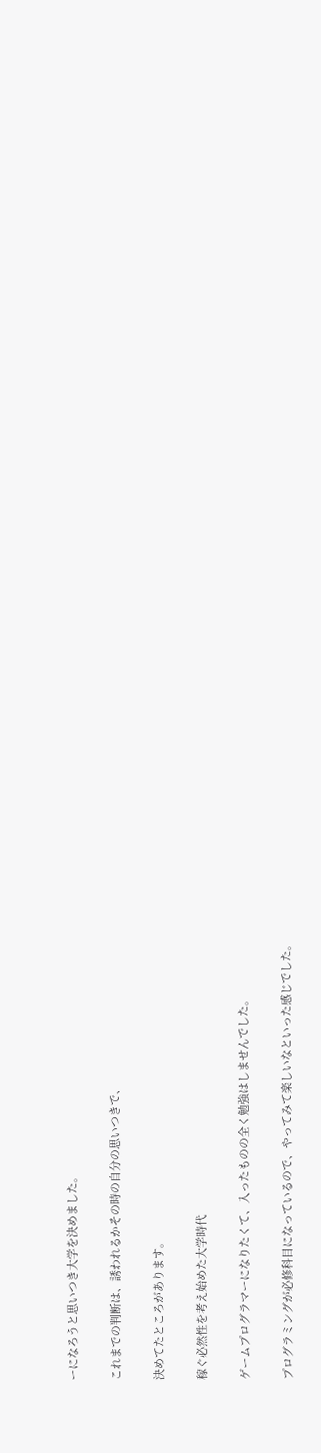ーになろうと思いつき大学を決めました。

これまでの判断は、誘われるかその時の自分の思いつきで、

決めてたところがあります。

稼ぐ必然性を考え始めた大学時代

ゲームプログラマーになりたくて、入ったものの全く勉強はしませんでした。

プログラミングが必修科目になっているので、やってみて楽しいなといった感じでした。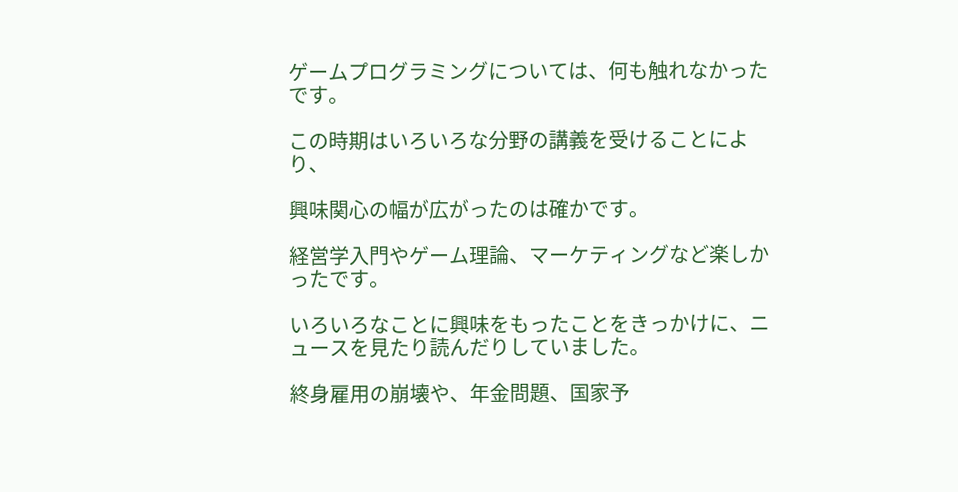ゲームプログラミングについては、何も触れなかったです。

この時期はいろいろな分野の講義を受けることにより、

興味関心の幅が広がったのは確かです。

経営学入門やゲーム理論、マーケティングなど楽しかったです。

いろいろなことに興味をもったことをきっかけに、ニュースを見たり読んだりしていました。

終身雇用の崩壊や、年金問題、国家予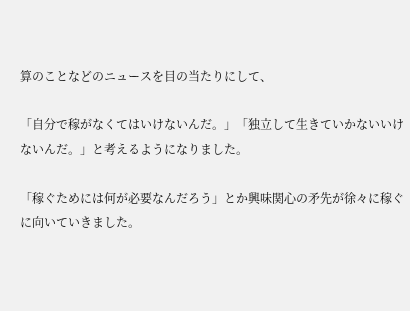算のことなどのニュースを目の当たりにして、

「自分で稼がなくてはいけないんだ。」「独立して生きていかないいけないんだ。」と考えるようになりました。

「稼ぐためには何が必要なんだろう」とか興味関心の矛先が徐々に稼ぐに向いていきました。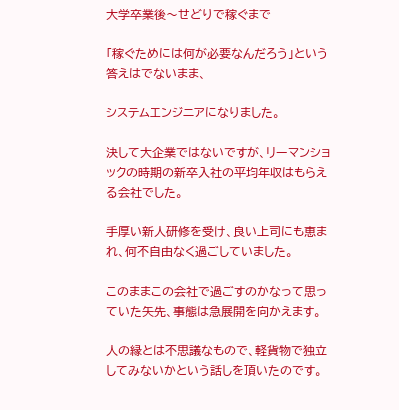大学卒業後〜せどりで稼ぐまで

「稼ぐためには何が必要なんだろう」という答えはでないまま、

システムエンジニアになりました。

決して大企業ではないですが、リーマンショックの時期の新卒入社の平均年収はもらえる会社でした。

手厚い新人研修を受け、良い上司にも恵まれ、何不自由なく過ごしていました。

このままこの会社で過ごすのかなって思っていた矢先、事態は急展開を向かえます。

人の縁とは不思議なもので、軽貨物で独立してみないかという話しを頂いたのです。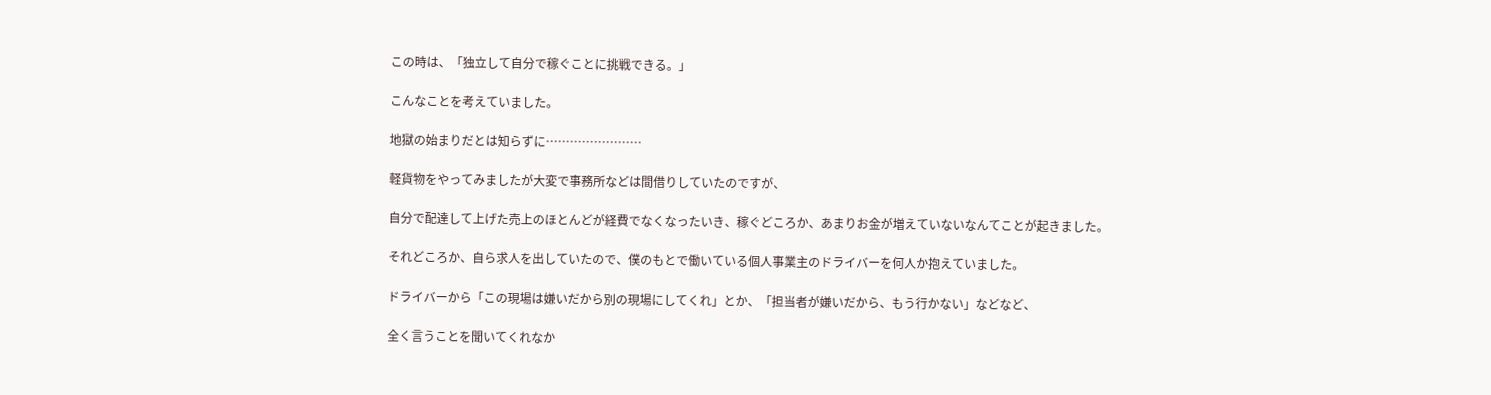この時は、「独立して自分で稼ぐことに挑戦できる。」

こんなことを考えていました。

地獄の始まりだとは知らずに……………………

軽貨物をやってみましたが大変で事務所などは間借りしていたのですが、

自分で配達して上げた売上のほとんどが経費でなくなったいき、稼ぐどころか、あまりお金が増えていないなんてことが起きました。

それどころか、自ら求人を出していたので、僕のもとで働いている個人事業主のドライバーを何人か抱えていました。

ドライバーから「この現場は嫌いだから別の現場にしてくれ」とか、「担当者が嫌いだから、もう行かない」などなど、

全く言うことを聞いてくれなか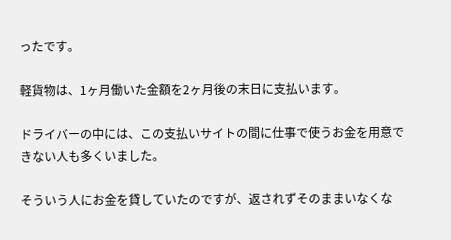ったです。

軽貨物は、1ヶ月働いた金額を2ヶ月後の末日に支払います。

ドライバーの中には、この支払いサイトの間に仕事で使うお金を用意できない人も多くいました。

そういう人にお金を貸していたのですが、返されずそのままいなくな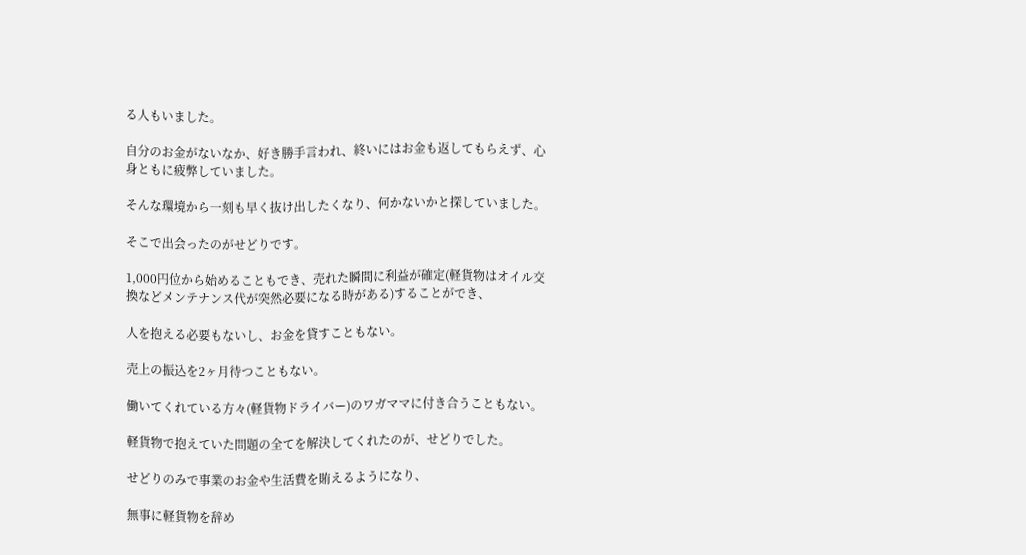る人もいました。

自分のお金がないなか、好き勝手言われ、終いにはお金も返してもらえず、心身ともに疲弊していました。

そんな環境から一刻も早く抜け出したくなり、何かないかと探していました。

そこで出会ったのがせどりです。

1,000円位から始めることもでき、売れた瞬間に利益が確定(軽貨物はオイル交換などメンテナンス代が突然必要になる時がある)することができ、

人を抱える必要もないし、お金を貸すこともない。

売上の振込を2ヶ月待つこともない。

働いてくれている方々(軽貨物ドライバー)のワガママに付き合うこともない。

軽貨物で抱えていた問題の全てを解決してくれたのが、せどりでした。

せどりのみで事業のお金や生活費を賄えるようになり、

無事に軽貨物を辞め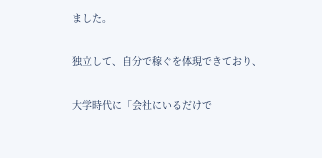ました。

独立して、自分で稼ぐを体現できており、

大学時代に「会社にいるだけで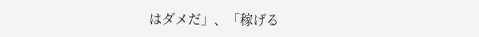はダメだ」、「稼げる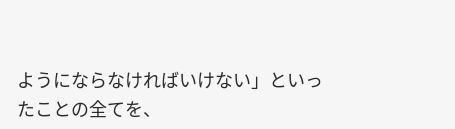ようにならなければいけない」といったことの全てを、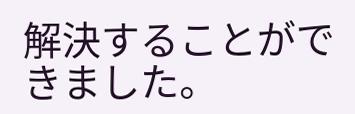解決することができました。